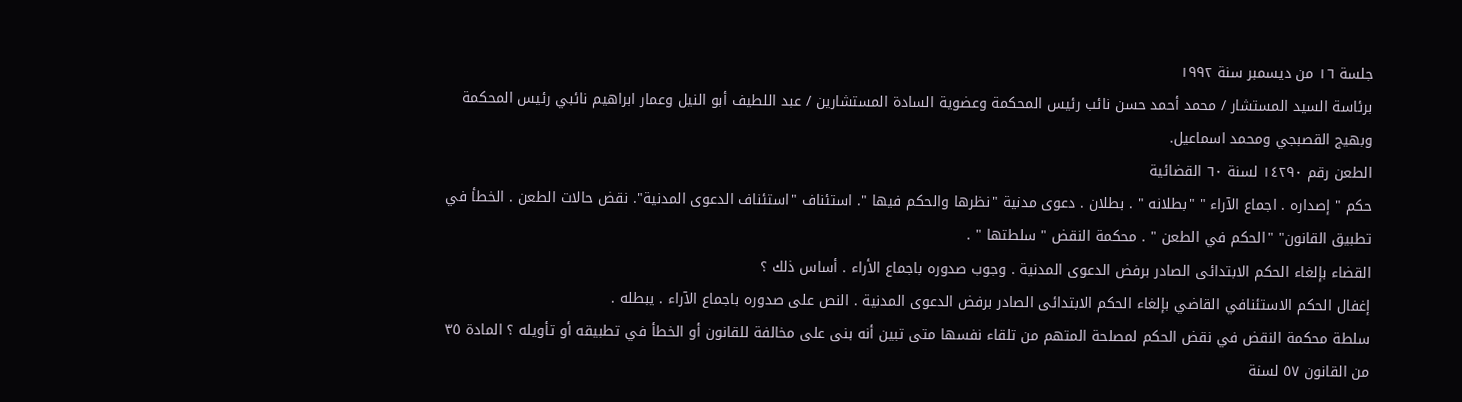جلسة ١٦ من ديسمبر سنة ١٩٩٢
برئاسة السيد المستشار / محمد أحمد حسن نائب رئيس المحكمة وعضوية السادة المستشارين / عبد اللطيف أبو النيل وعمار ابراهيم نائبي رئيس المحكمة وبهيج القصبجي ومحمد اسماعيل.
الطعن رقم ١٤٢٩٠ لسنة ٦٠ القضائية
حكم " إصداره . اجماع الآراء " "بطلانه " . بطلان . دعوى مدنية "نظرها والحكم فيها ". استئناف "استئناف الدعوى المدنية". نقض حالات الطعن . الخطأ في تطبيق القانون" "الحكم في الطعن " . محكمة النقض " سلطتها " .
القضاء بإلغاء الحكم الابتدائى الصادر برفض الدعوى المدنية . وجوب صدوره باجماع الأراء . أساس ذلك ؟
إغفال الحكم الاستئنافي القاضي بإلغاء الحكم الابتدائى الصادر برفض الدعوى المدنية . النص على صدوره باجماع الآراء . يبطله .
سلطة محكمة النقض في نقض الحكم لمصلحة المتهم من تلقاء نفسها متى تبين أنه بنى على مخالفة للقانون أو الخطأ في تطبيقه أو تأويله ؟ المادة ٣٥ من القانون ٥٧ لسنة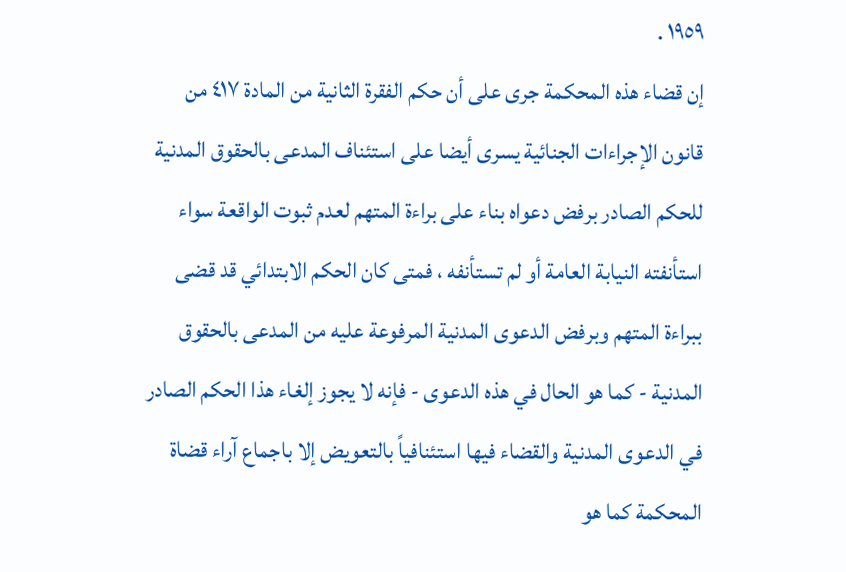١٩٥٩ .
إن قضاء هذه المحكمة جرى على أن حكم الفقرة الثانية من المادة ٤١٧ من قانون الإجراءات الجنائية يسرى أيضا على استئناف المدعى بالحقوق المدنية للحكم الصادر برفض دعواه بناء على براءة المتهم لعدم ثبوت الواقعة سواء استأنفته النيابة العامة أو لم تستأنفه ، فمتى كان الحكم الابتدائي قد قضى ببراءة المتهم وبرفض الدعوى المدنية المرفوعة عليه من المدعى بالحقوق المدنية - كما هو الحال في هذه الدعوى - فإنه لا يجوز إلغاء هذا الحكم الصادر في الدعوى المدنية والقضاء فيها استئنافياً بالتعويض إلا باجماع آراء قضاة المحكمة كما هو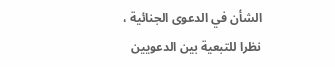الشأن في الدعوى الجنائية ، نظرا للتبعية بين الدعويين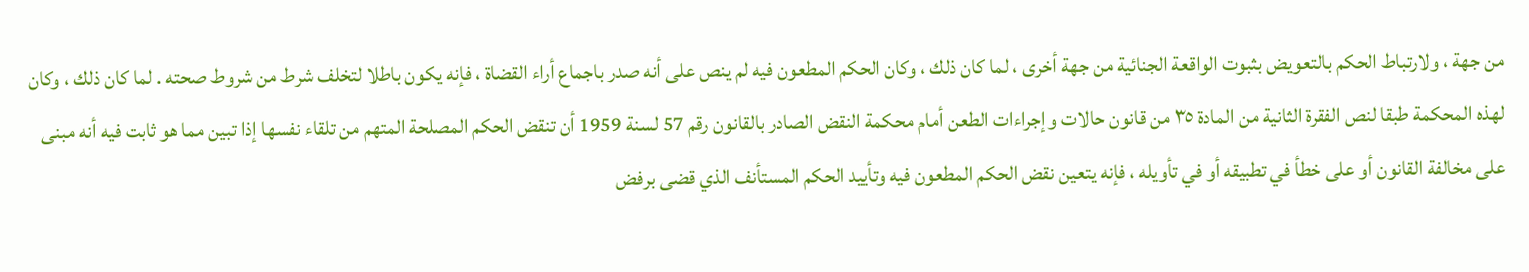من جهة ، ولارتباط الحكم بالتعويض بثبوت الواقعة الجنائية من جهة أخرى ، لما كان ذلك ، وكان الحكم المطعون فيه لم ينص على أنه صدر باجماع أراء القضاة ، فإنه يكون باطلا لتخلف شرط من شروط صحته . لما كان ذلك ، وكان لهذه المحكمة طبقا لنص الفقرة الثانية من المادة ٣٥ من قانون حالات وإجراءات الطعن أمام محكمة النقض الصادر بالقانون رقم 57 لسنة 1959 أن تنقض الحكم المصلحة المتهم من تلقاء نفسها إذا تبين مما هو ثابت فيه أنه مبنى على مخالفة القانون أو على خطأ في تطبيقه أو في تأويله ، فإنه يتعين نقض الحكم المطعون فيه وتأييد الحكم المستأنف الذي قضى برفض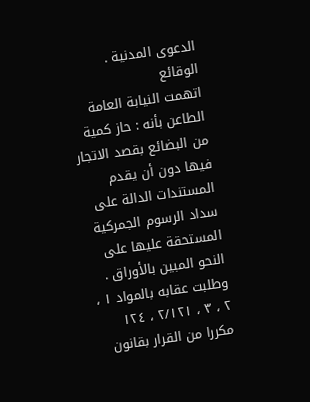الدعوى المدنية .
الوقائع
اتهمت النيابة العامة الطاعن بأنه : حاز كمية من البضائع بقصد الاتجار فيها دون أن يقدم المستندات الدالة على سداد الرسوم الجمركية المستحقة عليها على النحو المبين بالأوراق . وطلبت عقابه بالمواد ۱ ، ۲ ، ۳ ، ۲/۱۲۱ ، ١٢٤ مكررا من القرار بقانون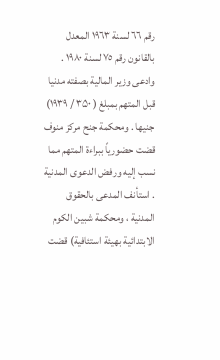رقم ٦٦ لسنة ١٩٦٣ المعدل بالقانون رقم ٧٥ لسنة ۱۹۸۰ . وادعى وزير المالية بصفته مدنيا قبل المتهم بمبلغ ( ۳۵۰ / ۱۹۳۹) جنيها . ومحكمة جنح مركز منوف قضت حضورياً ببراءة المتهم مما نسب إليه ورفض الدعوى المدنية . استأنف المدعى بالحقوق المدنية ، ومحكمة شبين الكوم الابتدائية بهيئة استئافية) قضت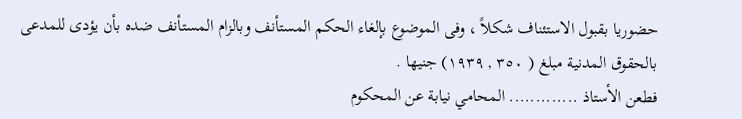حضوريا بقبول الاستئناف شكلاً ، وفى الموضوع بإلغاء الحكم المستأنف وبالزام المستأنف ضده بأن يؤدى للمدعى بالحقوق المدنية مبلغ ( ٣٥٠ , ١٩٣٩) جنيها .
فطعن الأستاذ ............. المحامي نيابة عن المحكوم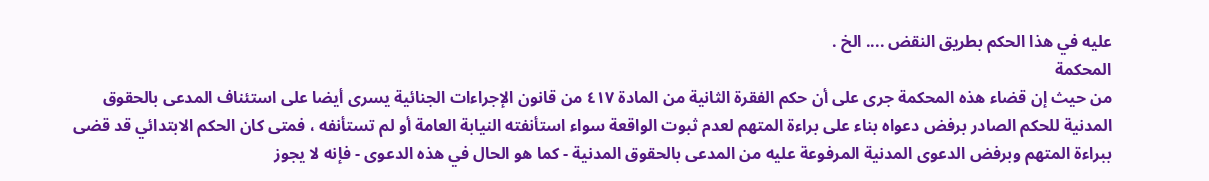عليه في هذا الحكم بطريق النقض .... الخ .
المحكمة
من حيث إن قضاء هذه المحكمة جرى على أن حكم الفقرة الثانية من المادة ٤١٧ من قانون الإجراءات الجنائية يسرى أيضا على استئناف المدعى بالحقوق المدنية للحكم الصادر برفض دعواه بناء على براءة المتهم لعدم ثبوت الواقعة سواء استأنفته النيابة العامة أو لم تستأنفه ، فمتى كان الحكم الابتدائي قد قضى ببراءة المتهم وبرفض الدعوى المدنية المرفوعة عليه من المدعى بالحقوق المدنية - كما هو الحال في هذه الدعوى - فإنه لا يجوز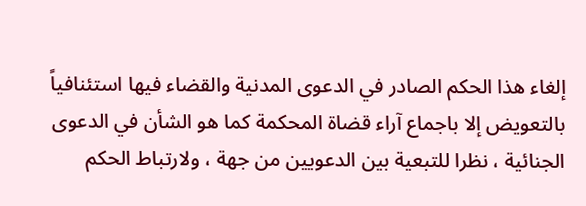إلغاء هذا الحكم الصادر في الدعوى المدنية والقضاء فيها استئنافياً بالتعويض إلا باجماع آراء قضاة المحكمة كما هو الشأن في الدعوى الجنائية ، نظرا للتبعية بين الدعويين من جهة ، ولارتباط الحكم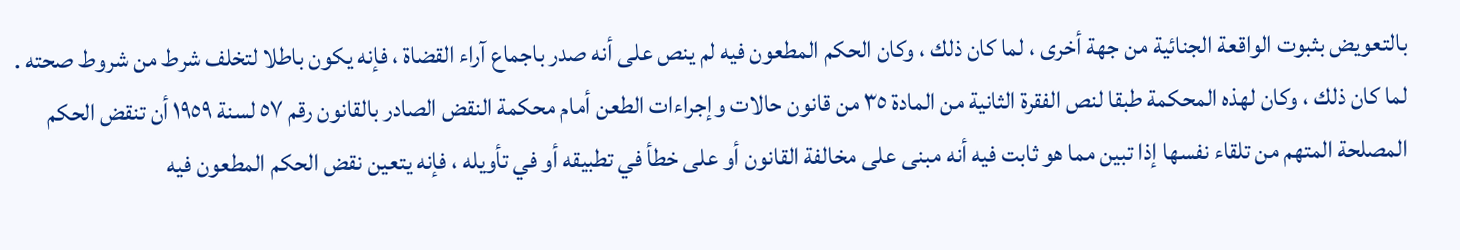بالتعويض بثبوت الواقعة الجنائية من جهة أخرى ، لما كان ذلك ، وكان الحكم المطعون فيه لم ينص على أنه صدر باجماع آراء القضاة ، فإنه يكون باطلا لتخلف شرط من شروط صحته . لما كان ذلك ، وكان لهذه المحكمة طبقا لنص الفقرة الثانية من المادة ٣٥ من قانون حالات وإجراءات الطعن أمام محكمة النقض الصادر بالقانون رقم ٥٧ لسنة ١٩٥٩ أن تنقض الحكم المصلحة المتهم من تلقاء نفسها إذا تبين مما هو ثابت فيه أنه مبنى على مخالفة القانون أو على خطأ في تطبيقه أو في تأويله ، فإنه يتعين نقض الحكم المطعون فيه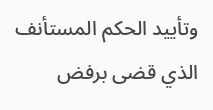وتأييد الحكم المستأنف الذي قضى برفض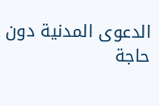الدعوى المدنية دون حاجة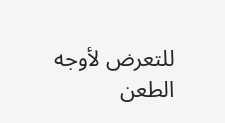للتعرض لأوجه الطعن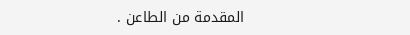المقدمة من الطاعن .